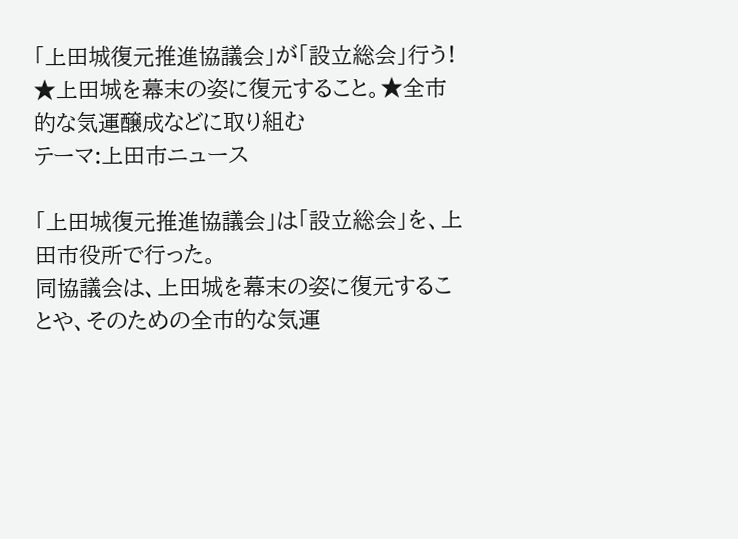「上田城復元推進協議会」が「設立総会」行う! ★上田城を幕末の姿に復元すること。★全市的な気運醸成などに取り組む
テーマ:上田市ニュース

「上田城復元推進協議会」は「設立総会」を、上田市役所で行った。
同協議会は、上田城を幕末の姿に復元することや、そのための全市的な気運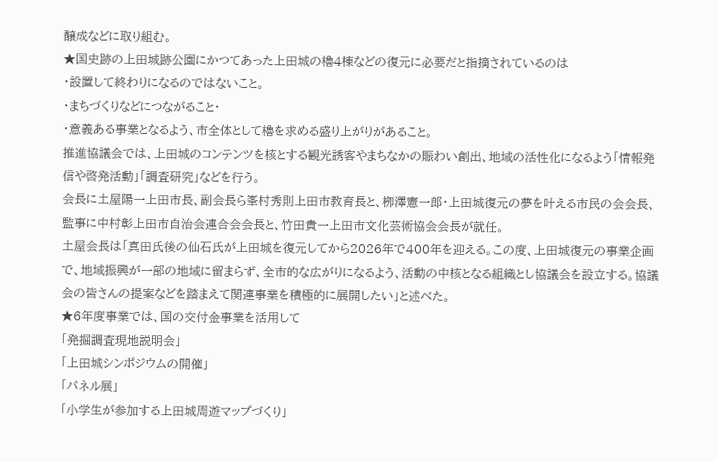醸成などに取り組む。
★国史跡の上田城跡公園にかつてあった上田城の櫓4棟などの復元に必要だと指摘されているのは
・設置して終わりになるのではないこと。
・まちづくりなどにつながること・
・意義ある事業となるよう、市全体として櫓を求める盛り上がりがあること。
推進協議会では、上田城のコンテンツを核とする観光誘客やまちなかの賑わい創出、地域の活性化になるよう「情報発信や啓発活動」「調査研究」などを行う。
会長に土屋陽一上田市長、副会長ら峯村秀則上田市教育長と、栁澤憲一郎・上田城復元の夢を叶える市民の会会長、監事に中村彰上田市自治会連合会会長と、竹田貴一上田市文化芸術協会会長が就任。
土屋会長は「真田氏後の仙石氏が上田城を復元してから2026年で400年を迎える。この度、上田城復元の事業企画で、地域振興が一部の地域に留まらず、全市的な広がりになるよう、活動の中核となる組織とし協議会を設立する。協議会の皆さんの提案などを踏まえて関連事業を積極的に展開したい」と述べた。
★6年度事業では、国の交付金事業を活用して
「発掘調査現地説明会」
「上田城シンポジウムの開催」
「パネル展」
「小学生が参加する上田城周遊マップづくり」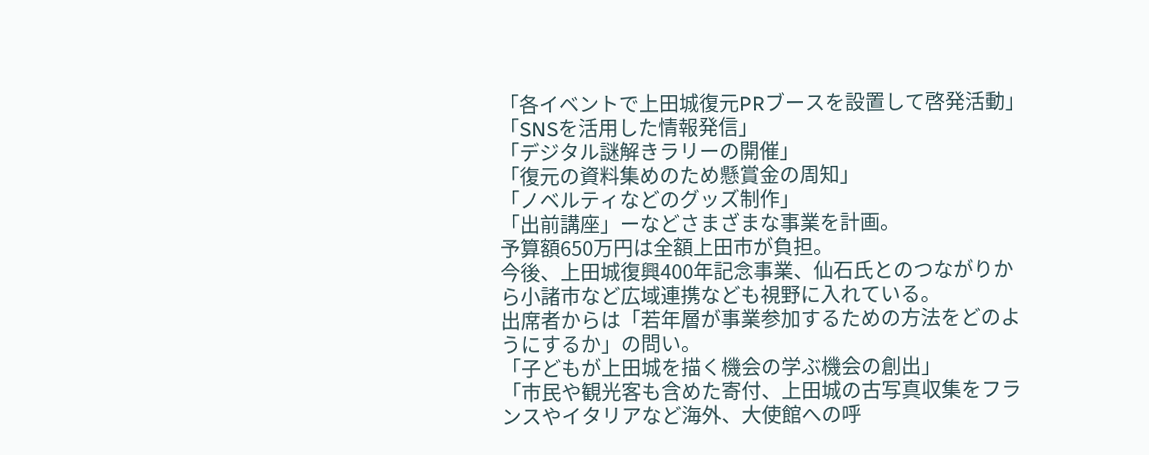「各イベントで上田城復元PRブースを設置して啓発活動」
「SNSを活用した情報発信」
「デジタル謎解きラリーの開催」
「復元の資料集めのため懸賞金の周知」
「ノベルティなどのグッズ制作」
「出前講座」ーなどさまざまな事業を計画。
予算額650万円は全額上田市が負担。
今後、上田城復興400年記念事業、仙石氏とのつながりから小諸市など広域連携なども視野に入れている。
出席者からは「若年層が事業参加するための方法をどのようにするか」の問い。
「子どもが上田城を描く機会の学ぶ機会の創出」
「市民や観光客も含めた寄付、上田城の古写真収集をフランスやイタリアなど海外、大使館への呼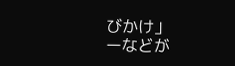びかけ」
ーなどが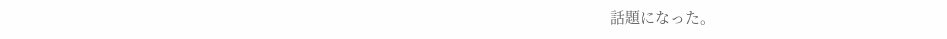話題になった。